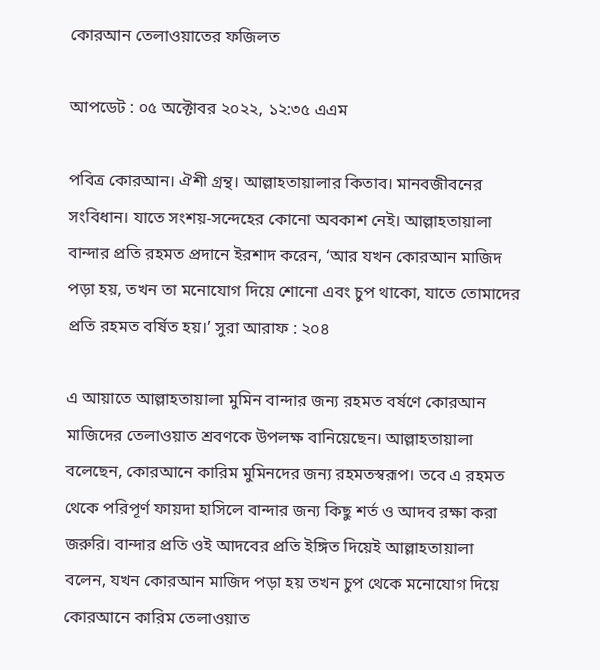কোরআন তেলাওয়াতের ফজিলত

আপডেট : ০৫ অক্টোবর ২০২২, ১২:৩৫ এএম

পবিত্র কোরআন। ঐশী গ্রন্থ। আল্লাহতায়ালার কিতাব। মানবজীবনের সংবিধান। যাতে সংশয়-সন্দেহের কোনো অবকাশ নেই। আল্লাহতায়ালা বান্দার প্রতি রহমত প্রদানে ইরশাদ করেন, ‘আর যখন কোরআন মাজিদ পড়া হয়, তখন তা মনোযোগ দিয়ে শোনো এবং চুপ থাকো, যাতে তোমাদের প্রতি রহমত বর্ষিত হয়।’ সুরা আরাফ : ২০৪

এ আয়াতে আল্লাহতায়ালা মুমিন বান্দার জন্য রহমত বর্ষণে কোরআন মাজিদের তেলাওয়াত শ্রবণকে উপলক্ষ বানিয়েছেন। আল্লাহতায়ালা বলেছেন, কোরআনে কারিম মুমিনদের জন্য রহমতস্বরূপ। তবে এ রহমত থেকে পরিপূর্ণ ফায়দা হাসিলে বান্দার জন্য কিছু শর্ত ও আদব রক্ষা করা জরুরি। বান্দার প্রতি ওই আদবের প্রতি ইঙ্গিত দিয়েই আল্লাহতায়ালা বলেন, যখন কোরআন মাজিদ পড়া হয় তখন চুপ থেকে মনোযোগ দিয়ে কোরআনে কারিম তেলাওয়াত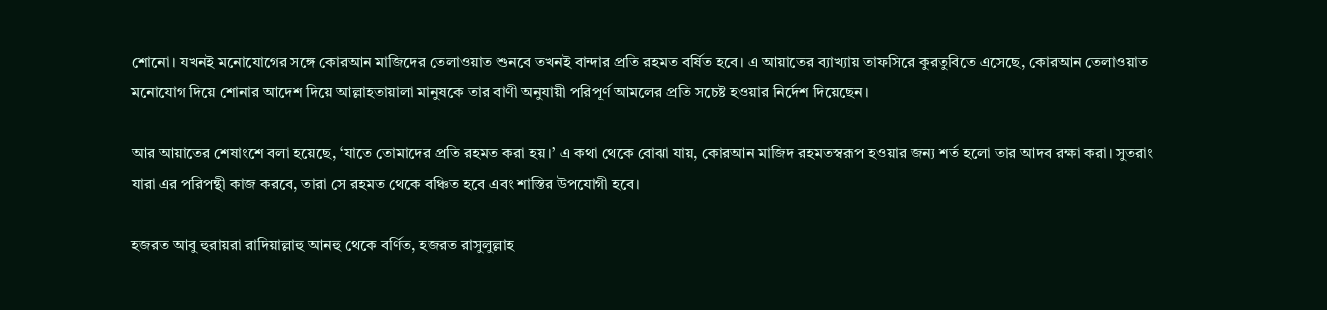শোনো। যখনই মনোযোগের সঙ্গে কোরআন মাজিদের তেলাওয়াত শুনবে তখনই বান্দার প্রতি রহমত বর্ষিত হবে। এ আয়াতের ব্যাখ্যায় তাফসিরে কুরতুবিতে এসেছে, কোরআন তেলাওয়াত মনোযোগ দিয়ে শোনার আদেশ দিয়ে আল্লাহতায়ালা মানুষকে তার বাণী অনুযায়ী পরিপূর্ণ আমলের প্রতি সচেষ্ট হওয়ার নির্দেশ দিয়েছেন।

আর আয়াতের শেষাংশে বলা হয়েছে, ‘যাতে তোমাদের প্রতি রহমত করা হয়।’ এ কথা থেকে বোঝা যায়, কোরআন মাজিদ রহমতস্বরূপ হওয়ার জন্য শর্ত হলো তার আদব রক্ষা করা। সুতরাং যারা এর পরিপন্থী কাজ করবে, তারা সে রহমত থেকে বঞ্চিত হবে এবং শাস্তির উপযোগী হবে।

হজরত আবু হুরায়রা রাদিয়াল্লাহু আনহু থেকে বর্ণিত, হজরত রাসুলুল্লাহ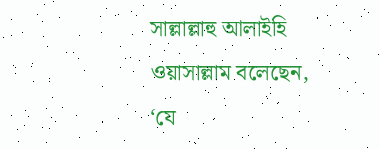সাল্লাল্লাহু আলাইহি ওয়াসাল্লাম বলেছেন, ‘যে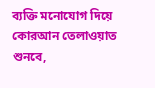ব্যক্তি মনোযোগ দিয়ে কোরআন তেলাওয়াত শুনবে,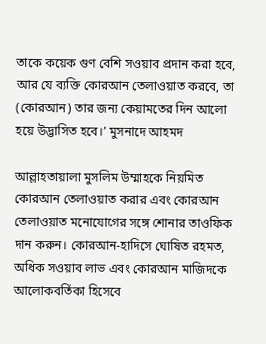তাকে কয়েক গুণ বেশি সওয়াব প্রদান করা হবে, আর যে ব্যক্তি কোরআন তেলাওয়াত করবে, তা (কোরআন) তার জন্য কেয়ামতের দিন আলো হয়ে উদ্ভাসিত হবে।’ মুসনাদে আহমদ

আল্লাহতায়ালা মুসলিম উম্মাহকে নিয়মিত কোরআন তেলাওয়াত করার এবং কোরআন তেলাওয়াত মনোযোগের সঙ্গে শোনার তাওফিক দান করুন। কোরআন-হাদিসে ঘোষিত রহমত, অধিক সওয়াব লাভ এবং কোরআন মাজিদকে আলোকবর্তিকা হিসেবে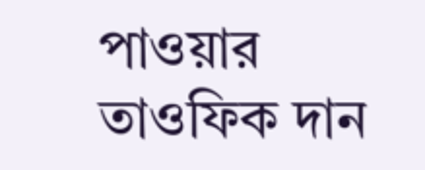পাওয়ার তাওফিক দান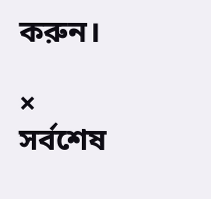করুন।

×
সর্বশেষ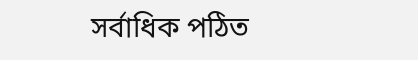সর্বাধিক পঠিত